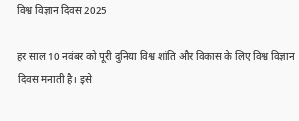विश्व विज्ञान दिवस 2025

हर साल 10 नवंबर को पूरी दुनिया विश्व शांति और विकास के लिए विश्व विज्ञान दिवस मनाती है। इसे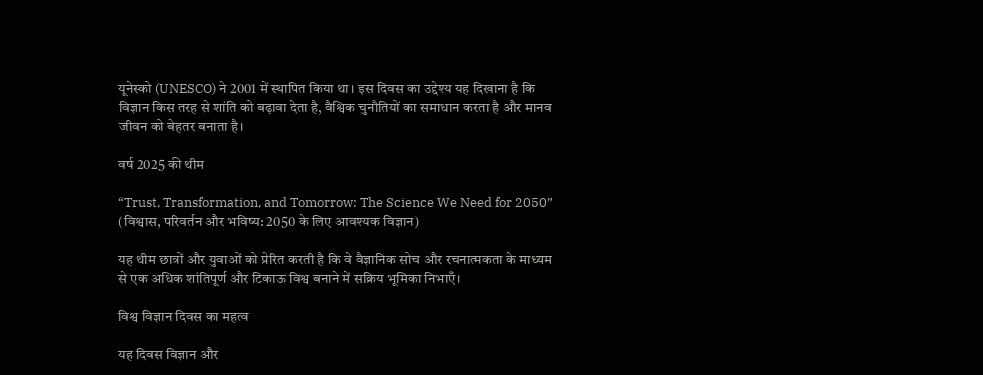यूनेस्को (UNESCO) ने 2001 में स्थापित किया था। इस दिवस का उद्देश्य यह दिखाना है कि विज्ञान किस तरह से शांति को बढ़ावा देता है, वैश्विक चुनौतियों का समाधान करता है और मानव जीवन को बेहतर बनाता है।

वर्ष 2025 की थीम

“Trust, Transformation, and Tomorrow: The Science We Need for 2050”
(विश्वास, परिवर्तन और भविष्य: 2050 के लिए आवश्यक विज्ञान)

यह थीम छात्रों और युवाओं को प्रेरित करती है कि वे वैज्ञानिक सोच और रचनात्मकता के माध्यम से एक अधिक शांतिपूर्ण और टिकाऊ विश्व बनाने में सक्रिय भूमिका निभाएँ।

विश्व विज्ञान दिवस का महत्व

यह दिवस विज्ञान और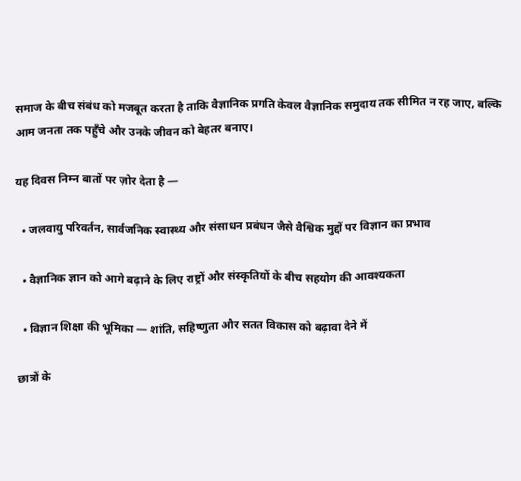समाज के बीच संबंध को मजबूत करता है ताकि वैज्ञानिक प्रगति केवल वैज्ञानिक समुदाय तक सीमित न रह जाए, बल्कि आम जनता तक पहुँचे और उनके जीवन को बेहतर बनाए।

यह दिवस निम्न बातों पर ज़ोर देता है —

  • जलवायु परिवर्तन, सार्वजनिक स्वास्थ्य और संसाधन प्रबंधन जैसे वैश्विक मुद्दों पर विज्ञान का प्रभाव

  • वैज्ञानिक ज्ञान को आगे बढ़ाने के लिए राष्ट्रों और संस्कृतियों के बीच सहयोग की आवश्यकता

  • विज्ञान शिक्षा की भूमिका — शांति, सहिष्णुता और सतत विकास को बढ़ावा देने में

छात्रों के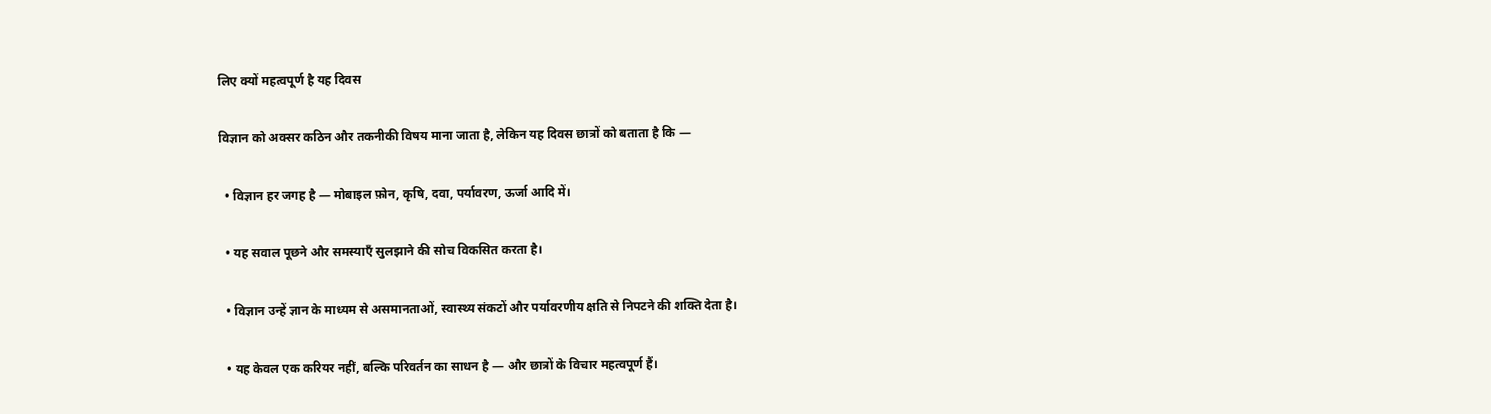लिए क्यों महत्वपूर्ण है यह दिवस

विज्ञान को अक्सर कठिन और तकनीकी विषय माना जाता है, लेकिन यह दिवस छात्रों को बताता है कि —

  • विज्ञान हर जगह है — मोबाइल फ़ोन, कृषि, दवा, पर्यावरण, ऊर्जा आदि में।

  • यह सवाल पूछने और समस्याएँ सुलझाने की सोच विकसित करता है।

  • विज्ञान उन्हें ज्ञान के माध्यम से असमानताओं, स्वास्थ्य संकटों और पर्यावरणीय क्षति से निपटने की शक्ति देता है।

  • यह केवल एक करियर नहीं, बल्कि परिवर्तन का साधन है — और छात्रों के विचार महत्वपूर्ण हैं।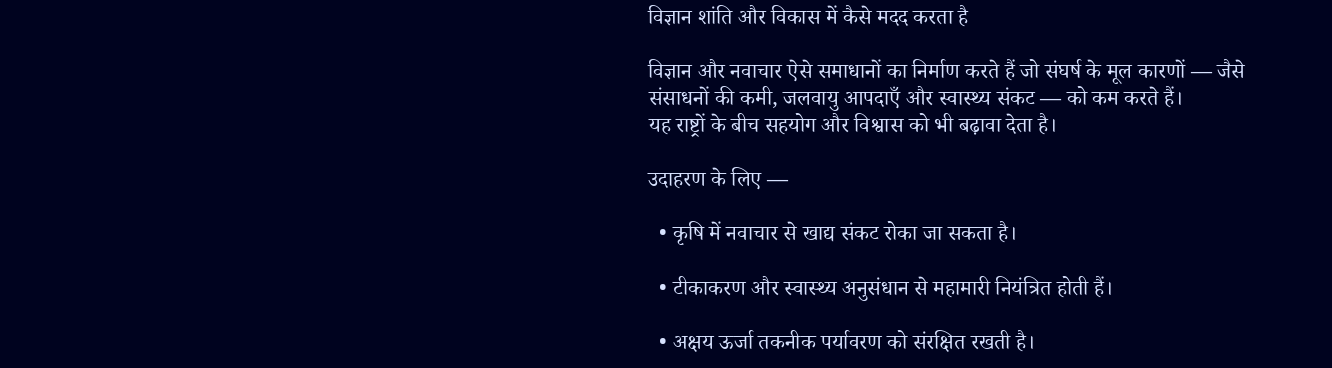विज्ञान शांति और विकास में कैसे मदद करता है

विज्ञान और नवाचार ऐसे समाधानों का निर्माण करते हैं जो संघर्ष के मूल कारणों — जैसे संसाधनों की कमी, जलवायु आपदाएँ और स्वास्थ्य संकट — को कम करते हैं।
यह राष्ट्रों के बीच सहयोग और विश्वास को भी बढ़ावा देता है।

उदाहरण के लिए —

  • कृषि में नवाचार से खाद्य संकट रोका जा सकता है।

  • टीकाकरण और स्वास्थ्य अनुसंधान से महामारी नियंत्रित होती हैं।

  • अक्षय ऊर्जा तकनीक पर्यावरण को संरक्षित रखती है।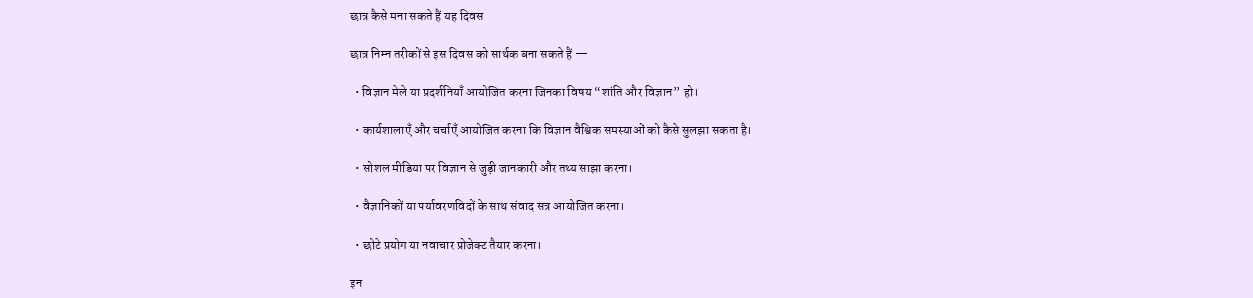छात्र कैसे मना सकते हैं यह दिवस

छात्र निम्न तरीकों से इस दिवस को सार्थक बना सकते हैं —

  • विज्ञान मेले या प्रदर्शनियाँ आयोजित करना जिनका विषय “शांति और विज्ञान” हो।

  • कार्यशालाएँ और चर्चाएँ आयोजित करना कि विज्ञान वैश्विक समस्याओं को कैसे सुलझा सकता है।

  • सोशल मीडिया पर विज्ञान से जुड़ी जानकारी और तथ्य साझा करना।

  • वैज्ञानिकों या पर्यावरणविदों के साथ संवाद सत्र आयोजित करना।

  • छोटे प्रयोग या नवाचार प्रोजेक्ट तैयार करना।

इन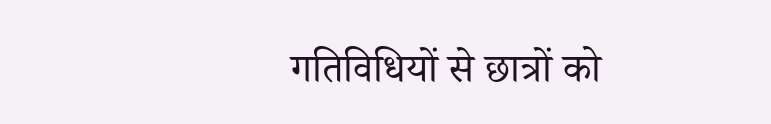गतिविधियों से छात्रों को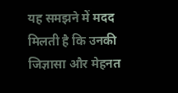यह समझने में मदद मिलती है कि उनकी जिज्ञासा और मेहनत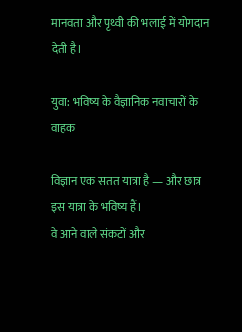मानवता और पृथ्वी की भलाई में योगदान देती है।

युवा: भविष्य के वैज्ञानिक नवाचारों के वाहक

विज्ञान एक सतत यात्रा है — और छात्र इस यात्रा के भविष्य हैं।
वे आने वाले संकटों और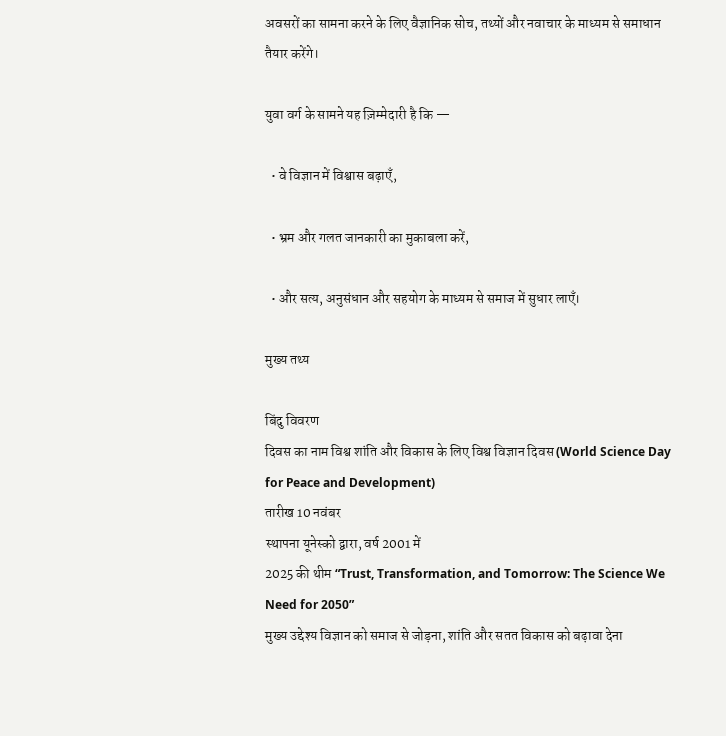अवसरों का सामना करने के लिए वैज्ञानिक सोच, तथ्यों और नवाचार के माध्यम से समाधान तैयार करेंगे।

युवा वर्ग के सामने यह ज़िम्मेदारी है कि —

  • वे विज्ञान में विश्वास बढ़ाएँ,

  • भ्रम और गलत जानकारी का मुकाबला करें,

  • और सत्य, अनुसंधान और सहयोग के माध्यम से समाज में सुधार लाएँ।

मुख्य तथ्य

बिंदु विवरण
दिवस का नाम विश्व शांति और विकास के लिए विश्व विज्ञान दिवस (World Science Day for Peace and Development)
तारीख 10 नवंबर
स्थापना यूनेस्को द्वारा, वर्ष 2001 में
2025 की थीम “Trust, Transformation, and Tomorrow: The Science We Need for 2050”
मुख्य उद्देश्य विज्ञान को समाज से जोड़ना, शांति और सतत विकास को बढ़ावा देना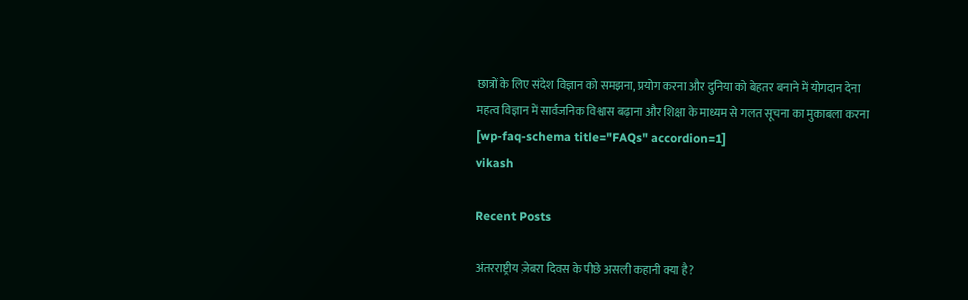छात्रों के लिए संदेश विज्ञान को समझना, प्रयोग करना और दुनिया को बेहतर बनाने में योगदान देना
महत्व विज्ञान में सार्वजनिक विश्वास बढ़ाना और शिक्षा के माध्यम से गलत सूचना का मुकाबला करना
[wp-faq-schema title="FAQs" accordion=1]
vikash

Recent Posts

अंतरराष्ट्रीय ज़ेबरा दिवस के पीछे असली कहानी क्या है?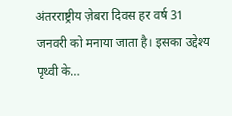अंतरराष्ट्रीय ज़ेबरा दिवस हर वर्ष 31 जनवरी को मनाया जाता है। इसका उद्देश्य पृथ्वी के…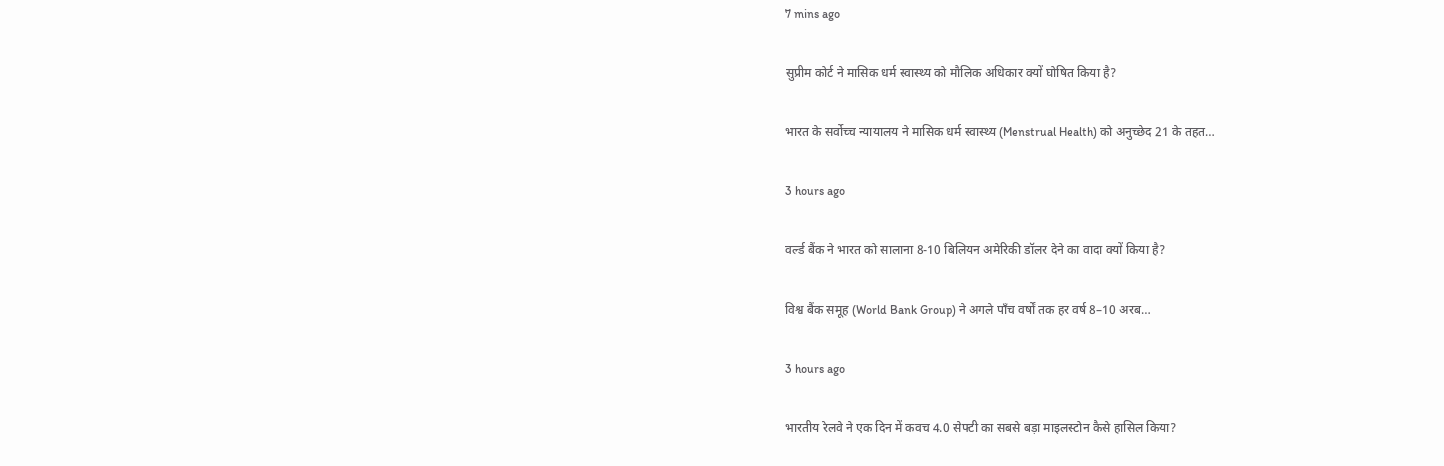7 mins ago

सुप्रीम कोर्ट ने मासिक धर्म स्वास्थ्य को मौलिक अधिकार क्यों घोषित किया है?

भारत के सर्वोच्च न्यायालय ने मासिक धर्म स्वास्थ्य (Menstrual Health) को अनुच्छेद 21 के तहत…

3 hours ago

वर्ल्ड बैंक ने भारत को सालाना 8-10 बिलियन अमेरिकी डॉलर देने का वादा क्यों किया है?

विश्व बैंक समूह (World Bank Group) ने अगले पाँच वर्षों तक हर वर्ष 8–10 अरब…

3 hours ago

भारतीय रेलवे ने एक दिन में कवच 4.0 सेफ्टी का सबसे बड़ा माइलस्टोन कैसे हासिल किया?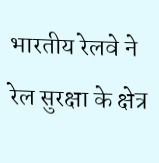भारतीय रेलवे ने रेल सुरक्षा के क्षेत्र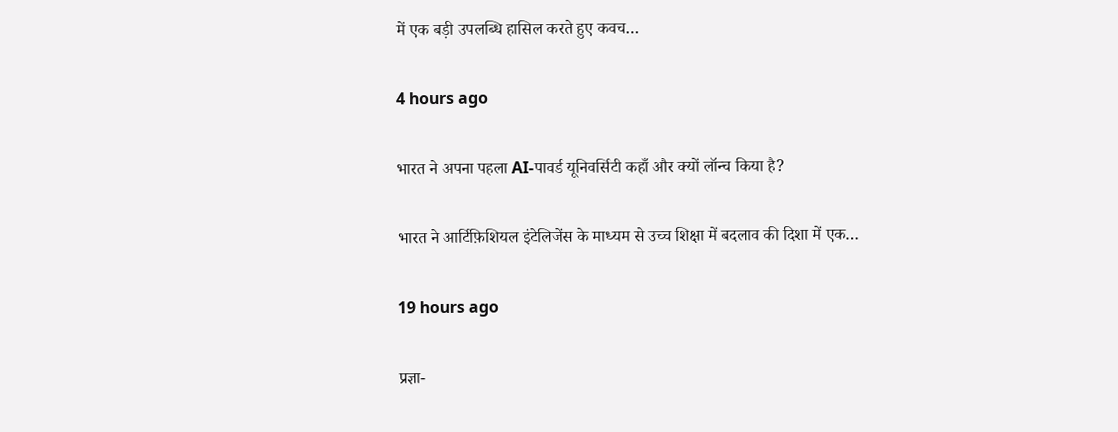में एक बड़ी उपलब्धि हासिल करते हुए कवच…

4 hours ago

भारत ने अपना पहला AI-पावर्ड यूनिवर्सिटी कहाँ और क्यों लॉन्च किया है?

भारत ने आर्टिफ़िशियल इंटेलिजेंस के माध्यम से उच्च शिक्षा में बदलाव की दिशा में एक…

19 hours ago

प्रज्ञा-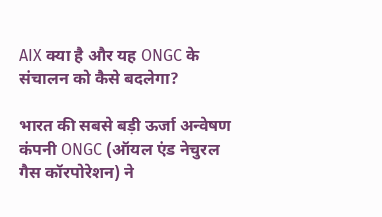AIX क्या है और यह ONGC के संचालन को कैसे बदलेगा?

भारत की सबसे बड़ी ऊर्जा अन्वेषण कंपनी ONGC (ऑयल एंड नेचुरल गैस कॉरपोरेशन) ने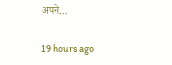अपने…

19 hours ago